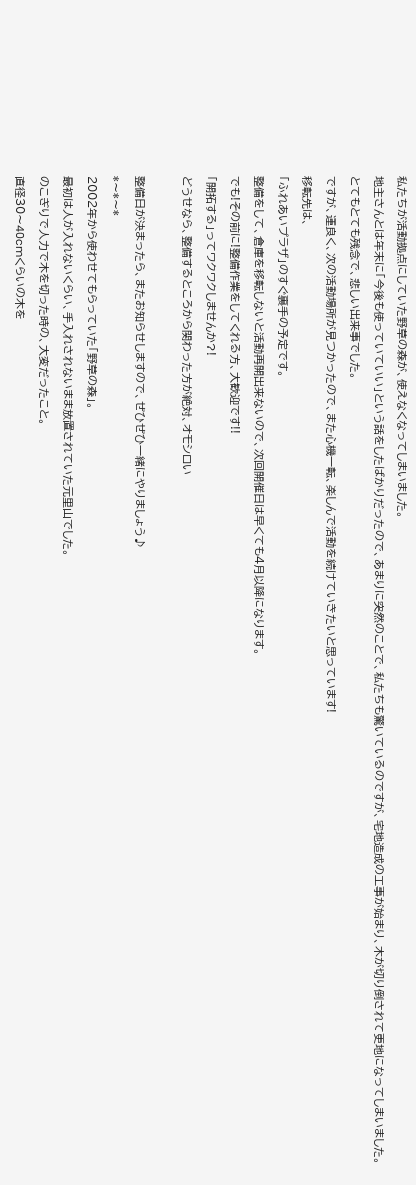私たちが活動拠点にしていた野草の森が、使えなくなってしまいました。
地主さんとは年末に「今後も使っていていい」という話をしたばかりだったので、あまりに突然のことで、私たちも驚いているのですが、宅地造成の工事が始まり、木が切り倒されて更地になってしまいました。
とてもとても残念で、悲しい出来事でした。
ですが、運良く、次の活動場所が見つかったので、また心機一転、楽しんで活動を続けていきたいと思っています!
移転先は、
「ふれあいプラザ」のすぐ裏手の予定です。
整備をして、倉庫を移転しないと活動再開出来ないので、次回開催日は早くても4月以降になります。
でも!その前に!整備作業をしてくれる方、大歓迎です!!
「開拓する」ってワクワクしませんか?!
どうせなら、整備するところから関わった方が絶対、オモシロい

整備日が決まったら、またお知らせしますので、ぜひぜひ一緒にやりましょう♪
*〜*〜*
2002年から使わせてもらっていた「野草の森」。
最初は人が入れないくらい、手入れされないまま放置されていた元里山でした。
のこぎりで人力で木を切った時の、大変だったこと。
直径30〜40cmくらいの木を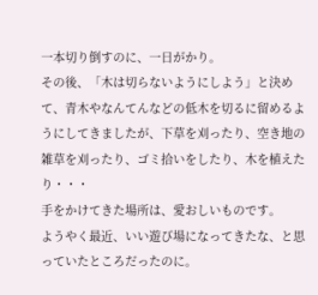一本切り倒すのに、一日がかり。
その後、「木は切らないようにしよう」と決めて、青木やなんてんなどの低木を切るに留めるようにしてきましたが、下草を刈ったり、空き地の雑草を刈ったり、ゴミ拾いをしたり、木を植えたり・・・
手をかけてきた場所は、愛おしいものです。
ようやく最近、いい遊び場になってきたな、と思っていたところだったのに。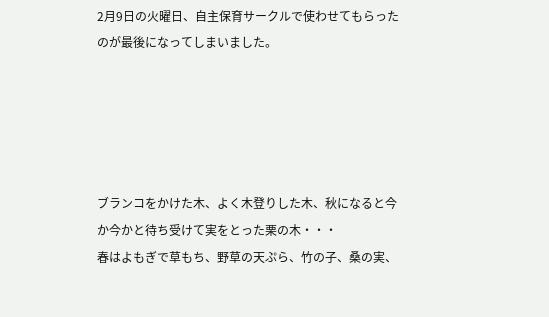2月9日の火曜日、自主保育サークルで使わせてもらったのが最後になってしまいました。





ブランコをかけた木、よく木登りした木、秋になると今か今かと待ち受けて実をとった栗の木・・・
春はよもぎで草もち、野草の天ぷら、竹の子、桑の実、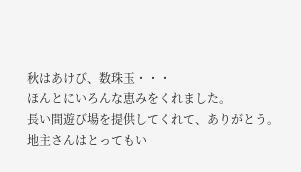秋はあけび、数珠玉・・・
ほんとにいろんな恵みをくれました。
長い間遊び場を提供してくれて、ありがとう。
地主さんはとってもい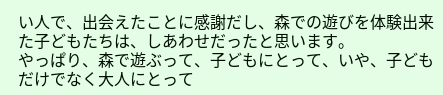い人で、出会えたことに感謝だし、森での遊びを体験出来た子どもたちは、しあわせだったと思います。
やっぱり、森で遊ぶって、子どもにとって、いや、子どもだけでなく大人にとって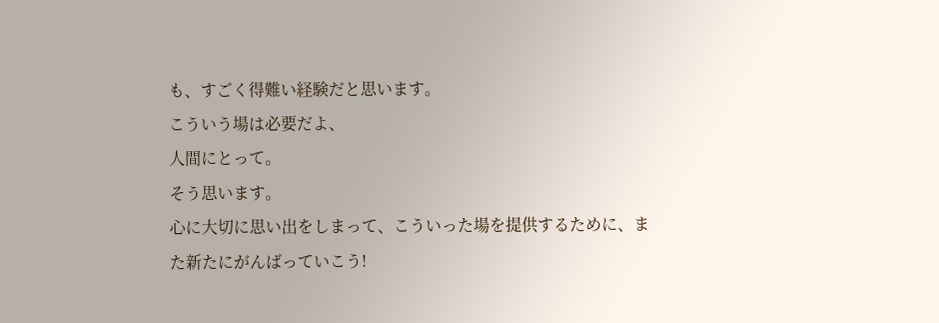も、すごく得難い経験だと思います。
こういう場は必要だよ、
人間にとって。
そう思います。
心に大切に思い出をしまって、こういった場を提供するために、また新たにがんばっていこう!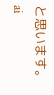と思います。
ai